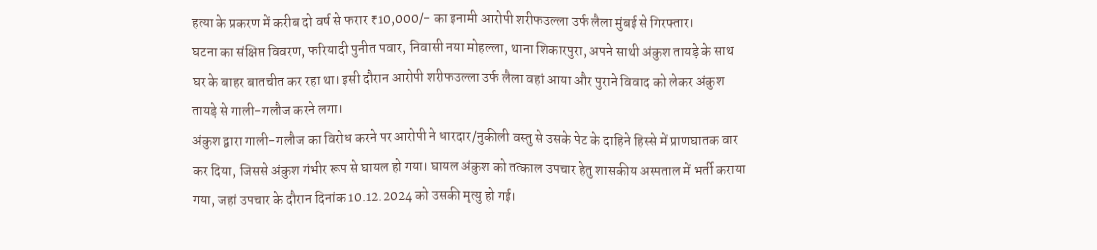हत्या के प्रकरण में करीब दो वर्ष से फरार ₹10,000/- का इनामी आरोपी शरीफउल्ला उर्फ लैला मुंबई से गिरफ्तार।
घटना का संक्षिप्त विवरण, फरियादी पुनीत पवार, निवासी नया मोहल्ला, थाना शिकारपुरा, अपने साथी अंकुश तायड़े के साथ घर के बाहर बातचीत कर रहा था। इसी दौरान आरोपी शरीफउल्ला उर्फ लैला वहां आया और पुराने विवाद को लेकर अंकुश तायड़े से गाली-गलौज करने लगा।
अंकुश द्वारा गाली-गलौज का विरोध करने पर आरोपी ने धारदार/नुकीली वस्तु से उसके पेट के दाहिने हिस्से में प्राणघातक वार कर दिया, जिससे अंकुश गंभीर रूप से घायल हो गया। घायल अंकुश को तत्काल उपचार हेतु शासकीय अस्पताल में भर्ती कराया गया, जहां उपचार के दौरान दिनांक 10.12.2024 को उसकी मृत्यु हो गई।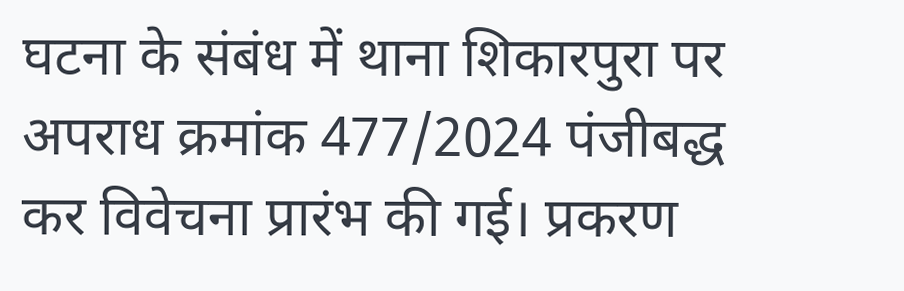घटना के संबंध में थाना शिकारपुरा पर अपराध क्रमांक 477/2024 पंजीबद्ध कर विवेचना प्रारंभ की गई। प्रकरण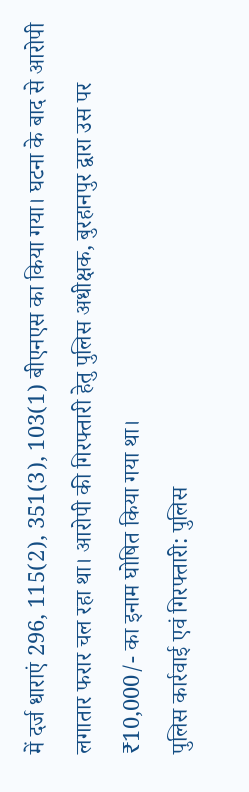में दर्ज धाराएं 296, 115(2), 351(3), 103(1) बीएनएस का किया गया। घटना के बाद से आरोपी लगातार फरार चल रहा था। आरोपी की गिरफ्तारी हेतु पुलिस अधीक्षक, बुरहानपुर द्वारा उस पर ₹10,000/- का इनाम घोषित किया गया था।
पुलिस कार्रवाई एवं गिरफ्तारी: पुलिस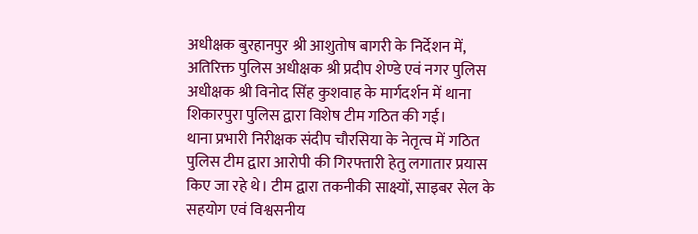अधीक्षक बुरहानपुर श्री आशुतोष बागरी के निर्देशन में, अतिरिक्त पुलिस अधीक्षक श्री प्रदीप शेण्डे एवं नगर पुलिस अधीक्षक श्री विनोद सिंह कुशवाह के मार्गदर्शन में थाना शिकारपुरा पुलिस द्वारा विशेष टीम गठित की गई।
थाना प्रभारी निरीक्षक संदीप चौरसिया के नेतृत्व में गठित पुलिस टीम द्वारा आरोपी की गिरफ्तारी हेतु लगातार प्रयास किए जा रहे थे। टीम द्वारा तकनीकी साक्ष्यों, साइबर सेल के सहयोग एवं विश्वसनीय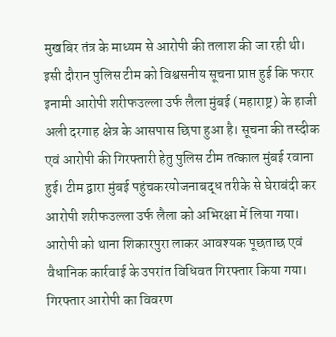मुखबिर तंत्र के माध्यम से आरोपी की तलाश की जा रही थी।
इसी दौरान पुलिस टीम को विश्वसनीय सूचना प्राप्त हुई कि फरार इनामी आरोपी शरीफउल्ला उर्फ लैला मुंबई (महाराष्ट्र) के हाजी अली दरगाह क्षेत्र के आसपास छिपा हुआ है। सूचना की तस्दीक एवं आरोपी की गिरफ्तारी हेतु पुलिस टीम तत्काल मुंबई रवाना हुई। टीम द्वारा मुंबई पहुंचकरयोजनाबद्ध तरीके से घेराबंदी कर आरोपी शरीफउल्ला उर्फ लैला को अभिरक्षा में लिया गया। आरोपी को थाना शिकारपुरा लाकर आवश्यक पूछताछ एवं वैधानिक कार्रवाई के उपरांत विधिवत गिरफ्तार किया गया।
गिरफ्तार आरोपी का विवरण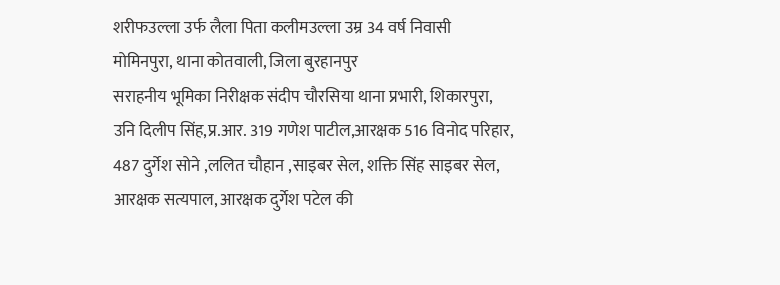शरीफउल्ला उर्फ लैला पिता कलीमउल्ला उम्र 34 वर्ष निवासी मोमिनपुरा, थाना कोतवाली, जिला बुरहानपुर
सराहनीय भूमिका निरीक्षक संदीप चौरसिया थाना प्रभारी, शिकारपुरा, उनि दिलीप सिंह,प्र.आर. 319 गणेश पाटील,आरक्षक 516 विनोद परिहार, 487 दुर्गेश सोने ,ललित चौहान ,साइबर सेल, शक्ति सिंह साइबर सेल,
आरक्षक सत्यपाल, आरक्षक दुर्गेश पटेल की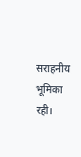सराहनीय भूमिका रही।